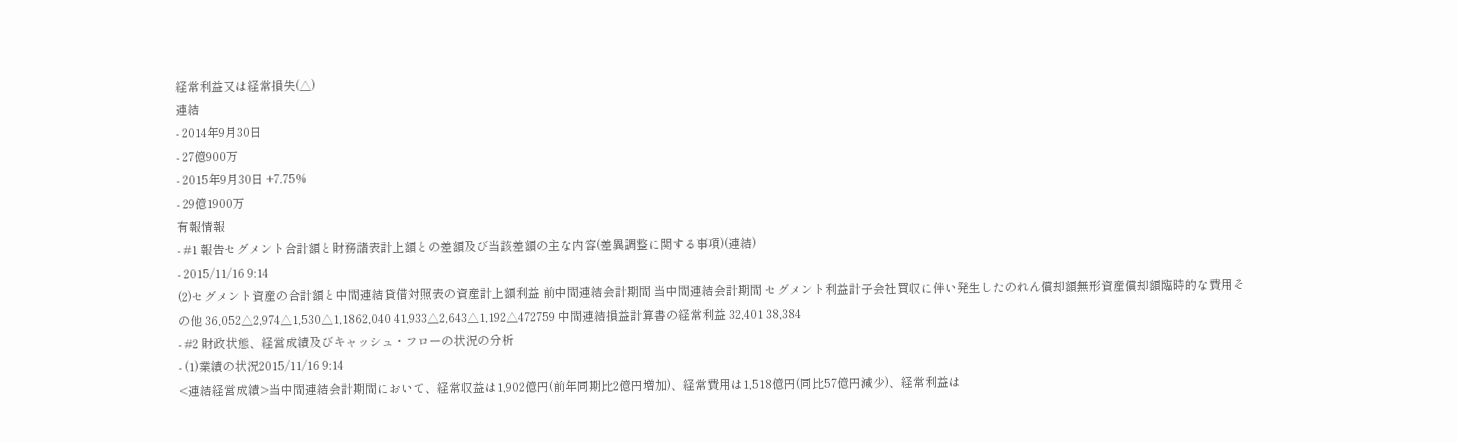経常利益又は経常損失(△)
連結
- 2014年9月30日
- 27億900万
- 2015年9月30日 +7.75%
- 29億1900万
有報情報
- #1 報告セグメント合計額と財務諸表計上額との差額及び当該差額の主な内容(差異調整に関する事項)(連結)
- 2015/11/16 9:14
(2)セグメント資産の合計額と中間連結貸借対照表の資産計上額利益 前中間連結会計期間 当中間連結会計期間 セグメント利益計子会社買収に伴い発生したのれん償却額無形資産償却額臨時的な費用その他 36,052△2,974△1,530△1,1862,040 41,933△2,643△1,192△472759 中間連結損益計算書の経常利益 32,401 38,384
- #2 財政状態、経営成績及びキャッシュ・フローの状況の分析
- (1)業績の状況2015/11/16 9:14
<連結経営成績>当中間連結会計期間において、経常収益は1,902億円(前年同期比2億円増加)、経常費用は1,518億円(同比57億円減少)、経常利益は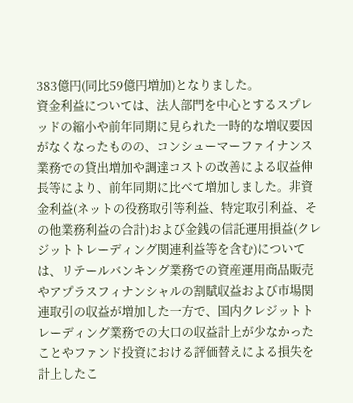383億円(同比59億円増加)となりました。
資金利益については、法人部門を中心とするスプレッドの縮小や前年同期に見られた一時的な増収要因がなくなったものの、コンシューマーファイナンス業務での貸出増加や調達コストの改善による収益伸長等により、前年同期に比べて増加しました。非資金利益(ネットの役務取引等利益、特定取引利益、その他業務利益の合計)および金銭の信託運用損益(クレジットトレーディング関連利益等を含む)については、リテールバンキング業務での資産運用商品販売やアプラスフィナンシャルの割賦収益および市場関連取引の収益が増加した一方で、国内クレジットトレーディング業務での大口の収益計上が少なかったことやファンド投資における評価替えによる損失を計上したこ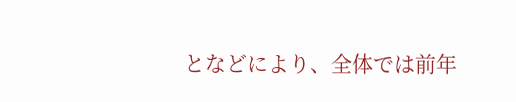となどにより、全体では前年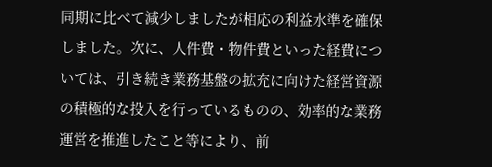同期に比べて減少しましたが相応の利益水準を確保しました。次に、人件費・物件費といった経費については、引き続き業務基盤の拡充に向けた経営資源の積極的な投入を行っているものの、効率的な業務運営を推進したこと等により、前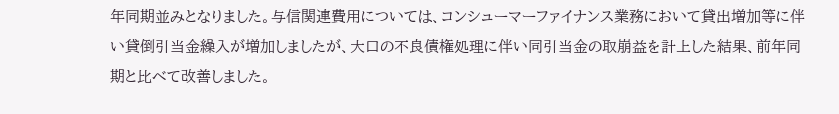年同期並みとなりました。与信関連費用については、コンシューマーファイナンス業務において貸出増加等に伴い貸倒引当金繰入が増加しましたが、大口の不良債権処理に伴い同引当金の取崩益を計上した結果、前年同期と比べて改善しました。